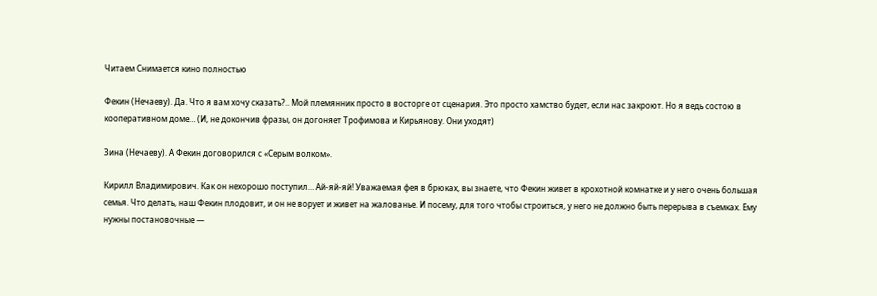Читаем Снимается кино полностью

Фекин (Нечаеву). Да. Что я вам хочу сказать?.. Мой племянник просто в восторге от сценария. Это просто хамство будет, если нас закроют. Но я ведь состою в кооперативном доме… (И, не докончив фразы, он догоняет Трофимова и Кирьянову. Они уходят)

Зина (Нечаеву). А Фекин договорился с «Серым волком».

Кирилл Владимирович. Как он нехорошо поступил… Ай-яй-яй! Уважаемая фея в брюках, вы знаете, что Фекин живет в крохотной комнатке и у него очень большая семья. Что делать, наш Фекин плодовит, и он не ворует и живет на жалованье. И посему, для того чтобы строиться, у него не должно быть перерыва в съемках. Ему нужны постановочные —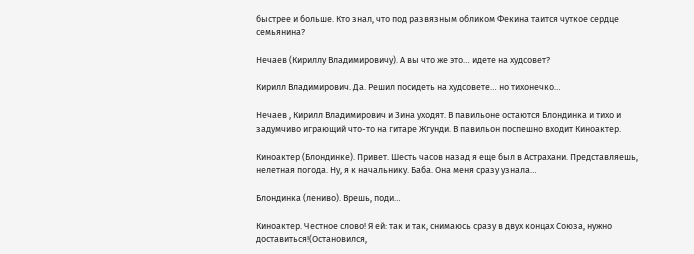быстрее и больше. Кто знал, что под развязным обликом Фекина таится чуткое сердце семьянина?

Нечаев (Кириллу Владимировичу). А вы что же это… идете на худсовет?

Кирилл Владимирович. Да. Решил посидеть на худсовете… но тихонечко…

Нечаев , Кирилл Владимирович и Зина уходят. В павильоне остаются Блондинка и тихо и задумчиво играющий что-то на гитаре Жгунди. В павильон поспешно входит Киноактер.

Киноактер (Блондинке). Привет. Шесть часов назад я еще был в Астрахани. Представляешь, нелетная погода. Ну, я к начальнику. Баба. Она меня сразу узнала…

Блондинка (лениво). Врешь, поди…

Киноактер. Честное слово! Я ей: так и так, снимаюсь сразу в двух концах Союза, нужно доставиться!(Остановился,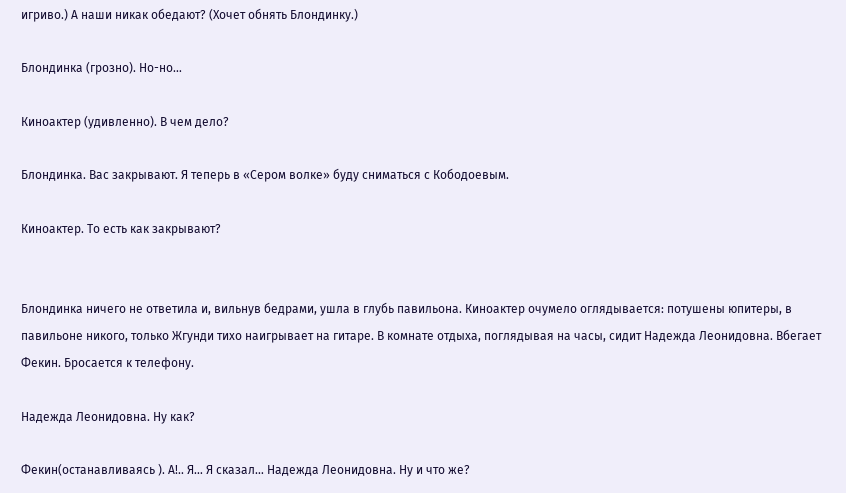игриво.) А наши никак обедают? (Хочет обнять Блондинку.)

Блондинка (грозно). Но-но…

Киноактер (удивленно). В чем дело?

Блондинка. Вас закрывают. Я теперь в «Сером волке» буду сниматься с Кободоевым.

Киноактер. То есть как закрывают?


Блондинка ничего не ответила и, вильнув бедрами, ушла в глубь павильона. Киноактер очумело оглядывается: потушены юпитеры, в павильоне никого, только Жгунди тихо наигрывает на гитаре. В комнате отдыха, поглядывая на часы, сидит Надежда Леонидовна. Вбегает Фекин. Бросается к телефону.

Надежда Леонидовна. Ну как?

Фекин(останавливаясь ). А!.. Я… Я сказал… Надежда Леонидовна. Ну и что же?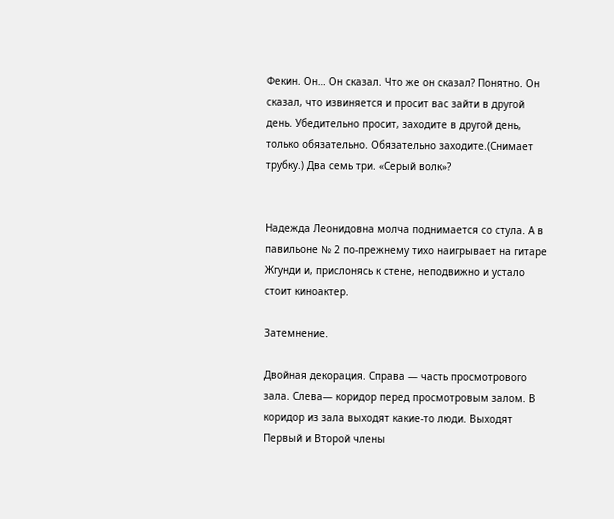Фекин. Он… Он сказал. Что же он сказал? Понятно. Он сказал, что извиняется и просит вас зайти в другой день. Убедительно просит, заходите в другой день, только обязательно. Обязательно заходите.(Снимает трубку.) Два семь три. «Серый волк»?


Надежда Леонидовна молча поднимается со стула. А в павильоне № 2 по-прежнему тихо наигрывает на гитаре Жгунди и, прислонясь к стене, неподвижно и устало стоит киноактер.

Затемнение.

Двойная декорация. Справа — часть просмотрового зала. Слева— коридор перед просмотровым залом. В коридор из зала выходят какие-то люди. Выходят Первый и Второй члены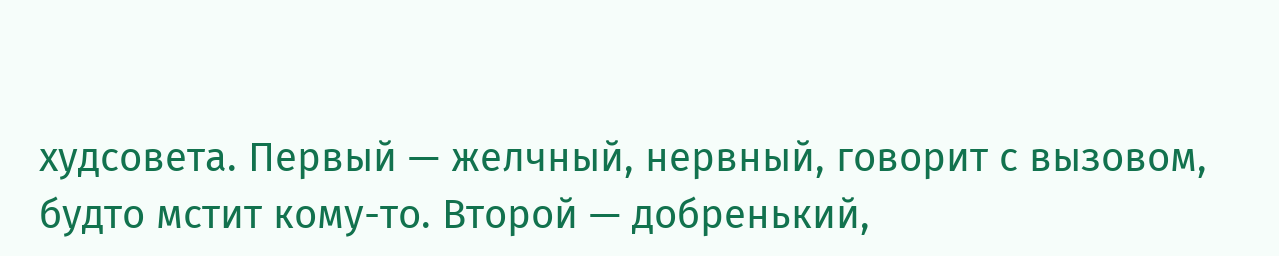худсовета. Первый — желчный, нервный, говорит с вызовом, будто мстит кому-то. Второй — добренький,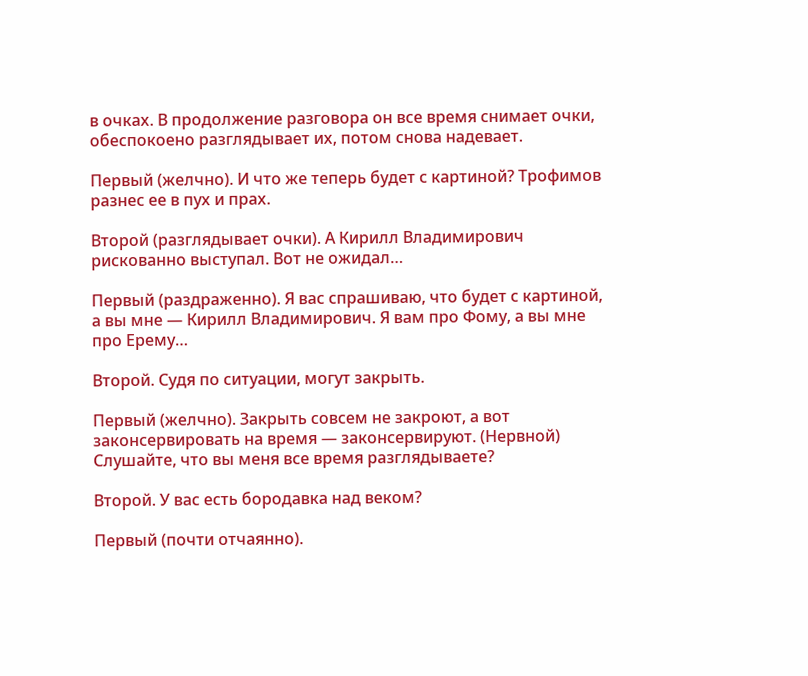в очках. В продолжение разговора он все время снимает очки, обеспокоено разглядывает их, потом снова надевает.

Первый (желчно). И что же теперь будет с картиной? Трофимов разнес ее в пух и прах.

Второй (разглядывает очки). А Кирилл Владимирович рискованно выступал. Вот не ожидал…

Первый (раздраженно). Я вас спрашиваю, что будет с картиной, а вы мне — Кирилл Владимирович. Я вам про Фому, а вы мне про Ерему…

Второй. Судя по ситуации, могут закрыть.

Первый (желчно). Закрыть совсем не закроют, а вот законсервировать на время — законсервируют. (Нервной) Слушайте, что вы меня все время разглядываете?

Второй. У вас есть бородавка над веком?

Первый (почти отчаянно).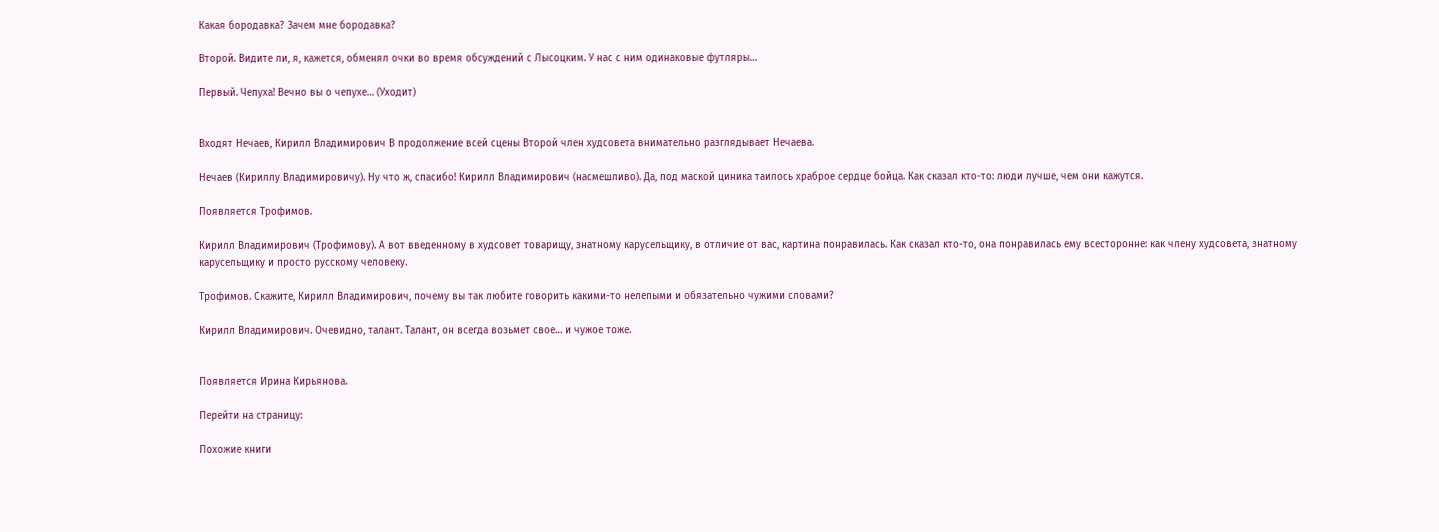Какая бородавка? Зачем мне бородавка?

Второй. Видите ли, я, кажется, обменял очки во время обсуждений с Лысоцким. У нас с ним одинаковые футляры…

Первый. Чепуха! Вечно вы о чепухе… (Уходит)


Входят Нечаев, Кирилл Владимирович В продолжение всей сцены Второй член худсовета внимательно разглядывает Нечаева.

Нечаев (Кириллу Владимировичу). Ну что ж, спасибо! Кирилл Владимирович (насмешливо). Да, под маской циника таилось храброе сердце бойца. Как сказал кто-то: люди лучше, чем они кажутся.

Появляется Трофимов.

Кирилл Владимирович (Трофимову). А вот введенному в худсовет товарищу, знатному карусельщику, в отличие от вас, картина понравилась. Как сказал кто-то, она понравилась ему всесторонне: как члену худсовета, знатному карусельщику и просто русскому человеку.

Трофимов. Скажите, Кирилл Владимирович, почему вы так любите говорить какими-то нелепыми и обязательно чужими словами?

Кирилл Владимирович. Очевидно, талант. Талант, он всегда возьмет свое… и чужое тоже.


Появляется Ирина Кирьянова.

Перейти на страницу:

Похожие книги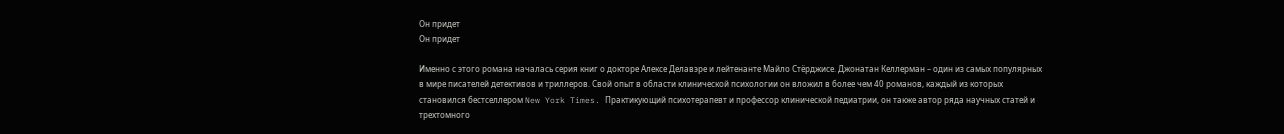Он придет
Он придет

Именно с этого романа началась серия книг о докторе Алексе Делавэре и лейтенанте Майло Стёрджисе. Джонатан Келлерман – один из самых популярных в мире писателей детективов и триллеров. Свой опыт в области клинической психологии он вложил в более чем 40 романов, каждый из которых становился бестселлером New York Times. Практикующий психотерапевт и профессор клинической педиатрии, он также автор ряда научных статей и трехтомного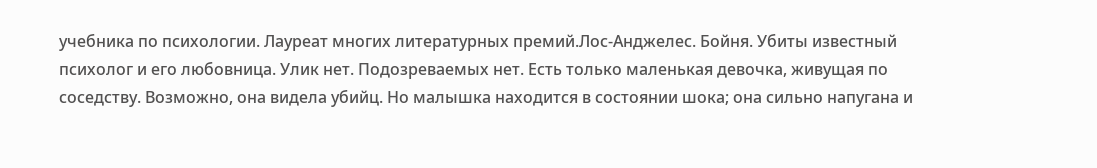учебника по психологии. Лауреат многих литературных премий.Лос-Анджелес. Бойня. Убиты известный психолог и его любовница. Улик нет. Подозреваемых нет. Есть только маленькая девочка, живущая по соседству. Возможно, она видела убийц. Но малышка находится в состоянии шока; она сильно напугана и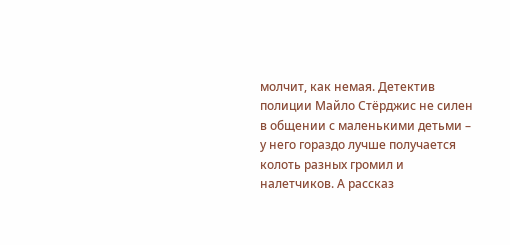молчит, как немая. Детектив полиции Майло Стёрджис не силен в общении с маленькими детьми – у него гораздо лучше получается колоть разных громил и налетчиков. А рассказ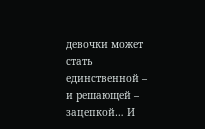девочки может стать единственной – и решающей – зацепкой… И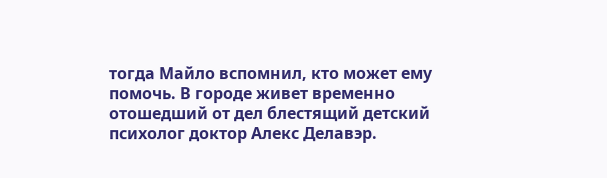тогда Майло вспомнил, кто может ему помочь. В городе живет временно отошедший от дел блестящий детский психолог доктор Алекс Делавэр.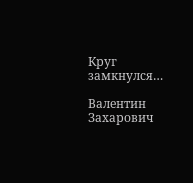Круг замкнулся…

Валентин Захарович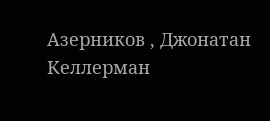Азерников , Джонатан Келлерман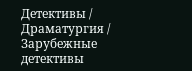Детективы / Драматургия / Зарубежные детективы